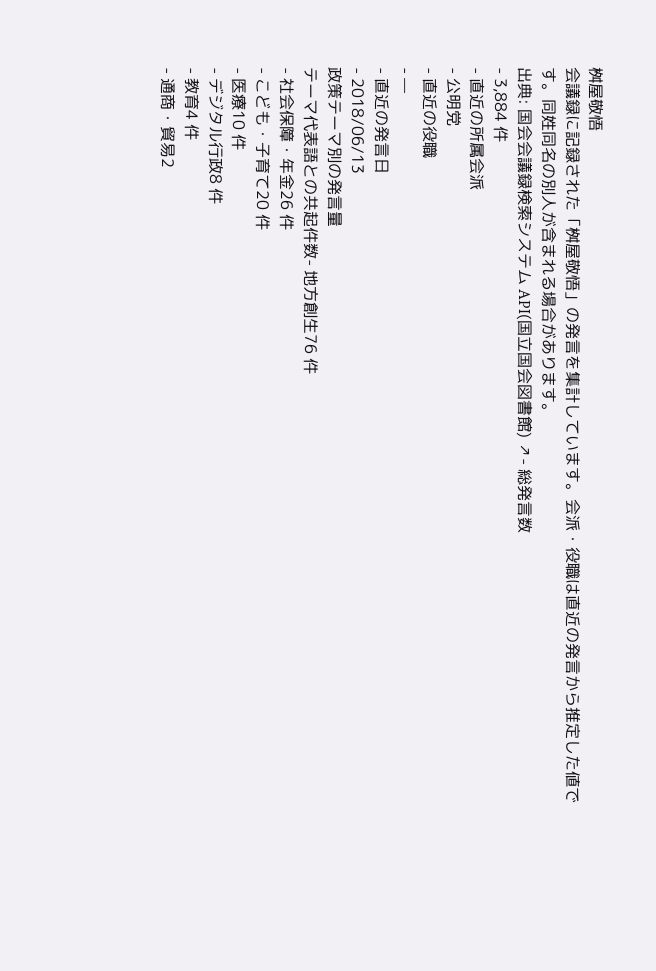桝屋敬悟
会議録に記録された「桝屋敬悟」の発言を集計しています。会派・役職は直近の発言から推定した値です。同姓同名の別人が含まれる場合があります。
出典: 国会会議録検索システム API(国立国会図書館) ↗- 総発言数
- 3,884 件
- 直近の所属会派
- 公明党
- 直近の役職
- —
- 直近の発言日
- 2018/06/13
政策テーマ別の発言量
テーマ代表語との共起件数- 地方創生76 件
- 社会保障・年金26 件
- こども・子育て20 件
- 医療10 件
- デジタル行政8 件
- 教育4 件
- 通商・貿易2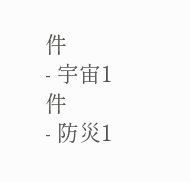件
- 宇宙1 件
- 防災1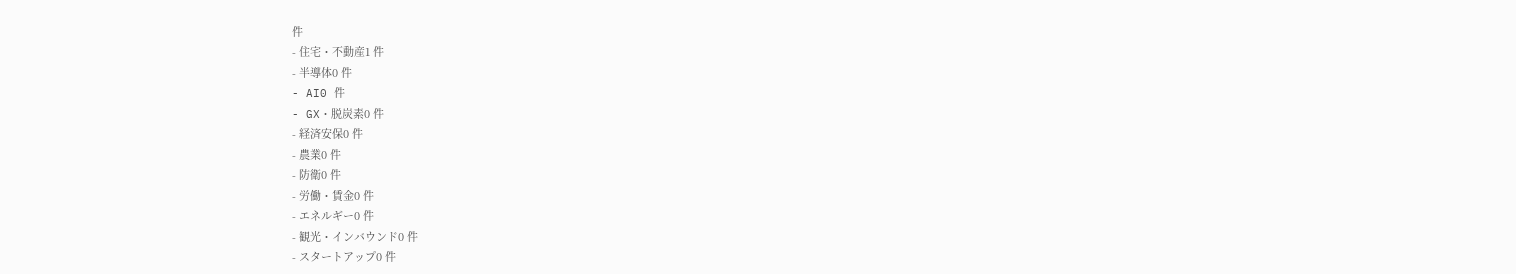件
- 住宅・不動産1 件
- 半導体0 件
- AI0 件
- GX・脱炭素0 件
- 経済安保0 件
- 農業0 件
- 防衛0 件
- 労働・賃金0 件
- エネルギー0 件
- 観光・インバウンド0 件
- スタートアップ0 件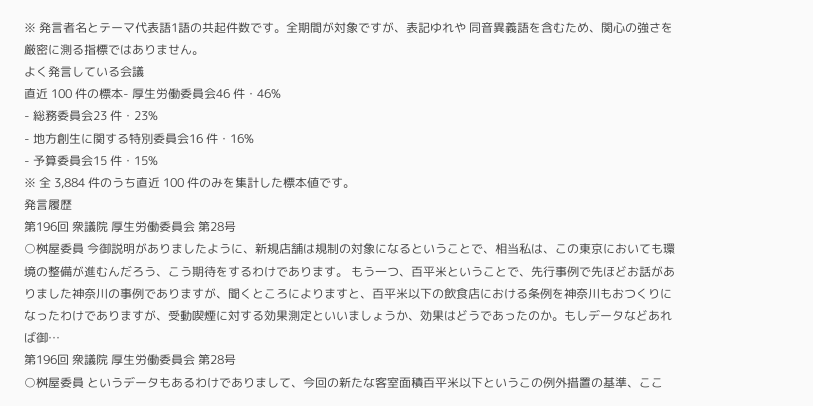※ 発言者名とテーマ代表語1語の共起件数です。全期間が対象ですが、表記ゆれや 同音異義語を含むため、関心の強さを厳密に測る指標ではありません。
よく発言している会議
直近 100 件の標本- 厚生労働委員会46 件・46%
- 総務委員会23 件・23%
- 地方創生に関する特別委員会16 件・16%
- 予算委員会15 件・15%
※ 全 3,884 件のうち直近 100 件のみを集計した標本値です。
発言履歴
第196回 衆議院 厚生労働委員会 第28号
○桝屋委員 今御説明がありましたように、新規店舗は規制の対象になるということで、相当私は、この東京においても環境の整備が進むんだろう、こう期待をするわけであります。 もう一つ、百平米ということで、先行事例で先ほどお話がありました神奈川の事例でありますが、聞くところによりますと、百平米以下の飲食店における条例を神奈川もおつくりになったわけでありますが、受動喫煙に対する効果測定といいましょうか、効果はどうであったのか。もしデータなどあれば御…
第196回 衆議院 厚生労働委員会 第28号
○桝屋委員 というデータもあるわけでありまして、今回の新たな客室面積百平米以下というこの例外措置の基準、ここ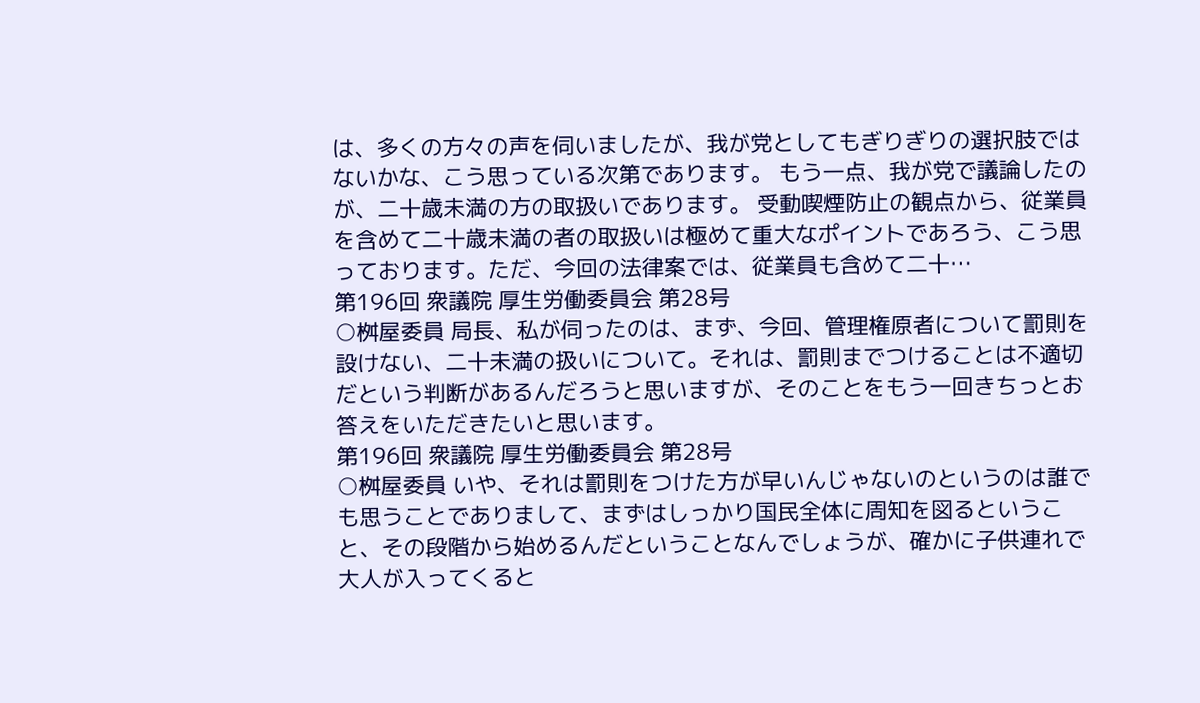は、多くの方々の声を伺いましたが、我が党としてもぎりぎりの選択肢ではないかな、こう思っている次第であります。 もう一点、我が党で議論したのが、二十歳未満の方の取扱いであります。 受動喫煙防止の観点から、従業員を含めて二十歳未満の者の取扱いは極めて重大なポイントであろう、こう思っております。ただ、今回の法律案では、従業員も含めて二十…
第196回 衆議院 厚生労働委員会 第28号
○桝屋委員 局長、私が伺ったのは、まず、今回、管理権原者について罰則を設けない、二十未満の扱いについて。それは、罰則までつけることは不適切だという判断があるんだろうと思いますが、そのことをもう一回きちっとお答えをいただきたいと思います。
第196回 衆議院 厚生労働委員会 第28号
○桝屋委員 いや、それは罰則をつけた方が早いんじゃないのというのは誰でも思うことでありまして、まずはしっかり国民全体に周知を図るということ、その段階から始めるんだということなんでしょうが、確かに子供連れで大人が入ってくると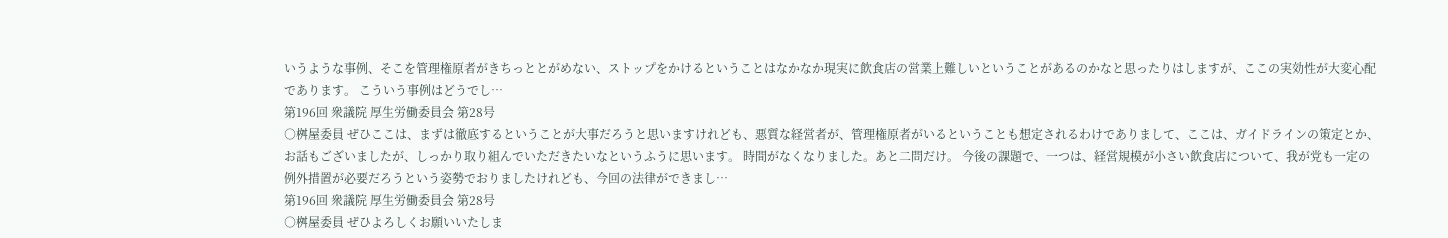いうような事例、そこを管理権原者がきちっととがめない、ストップをかけるということはなかなか現実に飲食店の営業上難しいということがあるのかなと思ったりはしますが、ここの実効性が大変心配であります。 こういう事例はどうでし…
第196回 衆議院 厚生労働委員会 第28号
○桝屋委員 ぜひここは、まずは徹底するということが大事だろうと思いますけれども、悪質な経営者が、管理権原者がいるということも想定されるわけでありまして、ここは、ガイドラインの策定とか、お話もございましたが、しっかり取り組んでいただきたいなというふうに思います。 時間がなくなりました。あと二問だけ。 今後の課題で、一つは、経営規模が小さい飲食店について、我が党も一定の例外措置が必要だろうという姿勢でおりましたけれども、今回の法律ができまし…
第196回 衆議院 厚生労働委員会 第28号
○桝屋委員 ぜひよろしくお願いいたしま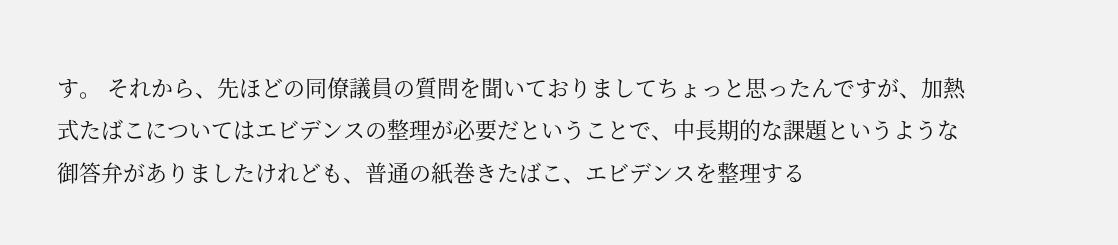す。 それから、先ほどの同僚議員の質問を聞いておりましてちょっと思ったんですが、加熱式たばこについてはエビデンスの整理が必要だということで、中長期的な課題というような御答弁がありましたけれども、普通の紙巻きたばこ、エビデンスを整理する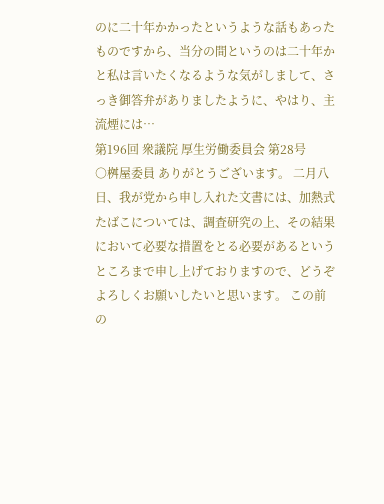のに二十年かかったというような話もあったものですから、当分の間というのは二十年かと私は言いたくなるような気がしまして、さっき御答弁がありましたように、やはり、主流煙には…
第196回 衆議院 厚生労働委員会 第28号
○桝屋委員 ありがとうございます。 二月八日、我が党から申し入れた文書には、加熱式たばこについては、調査研究の上、その結果において必要な措置をとる必要があるというところまで申し上げておりますので、どうぞよろしくお願いしたいと思います。 この前の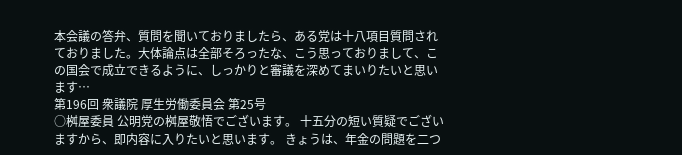本会議の答弁、質問を聞いておりましたら、ある党は十八項目質問されておりました。大体論点は全部そろったな、こう思っておりまして、この国会で成立できるように、しっかりと審議を深めてまいりたいと思います…
第196回 衆議院 厚生労働委員会 第25号
○桝屋委員 公明党の桝屋敬悟でございます。 十五分の短い質疑でございますから、即内容に入りたいと思います。 きょうは、年金の問題を二つ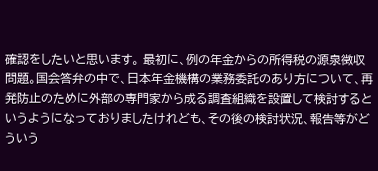確認をしたいと思います。 最初に、例の年金からの所得税の源泉徴収問題。国会答弁の中で、日本年金機構の業務委託のあり方について、再発防止のために外部の専門家から成る調査組織を設置して検討するというようになっておりましたけれども、その後の検討状況、報告等がどういう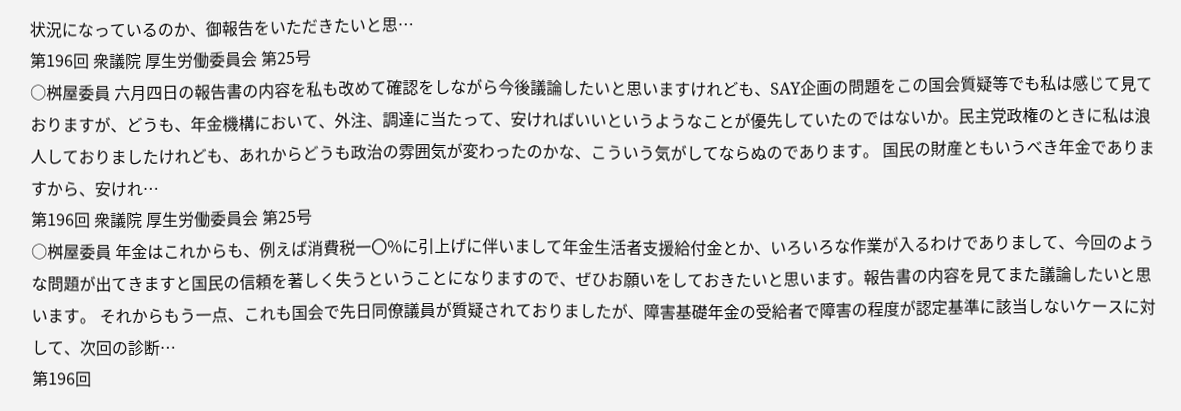状況になっているのか、御報告をいただきたいと思…
第196回 衆議院 厚生労働委員会 第25号
○桝屋委員 六月四日の報告書の内容を私も改めて確認をしながら今後議論したいと思いますけれども、SAY企画の問題をこの国会質疑等でも私は感じて見ておりますが、どうも、年金機構において、外注、調達に当たって、安ければいいというようなことが優先していたのではないか。民主党政権のときに私は浪人しておりましたけれども、あれからどうも政治の雰囲気が変わったのかな、こういう気がしてならぬのであります。 国民の財産ともいうべき年金でありますから、安けれ…
第196回 衆議院 厚生労働委員会 第25号
○桝屋委員 年金はこれからも、例えば消費税一〇%に引上げに伴いまして年金生活者支援給付金とか、いろいろな作業が入るわけでありまして、今回のような問題が出てきますと国民の信頼を著しく失うということになりますので、ぜひお願いをしておきたいと思います。報告書の内容を見てまた議論したいと思います。 それからもう一点、これも国会で先日同僚議員が質疑されておりましたが、障害基礎年金の受給者で障害の程度が認定基準に該当しないケースに対して、次回の診断…
第196回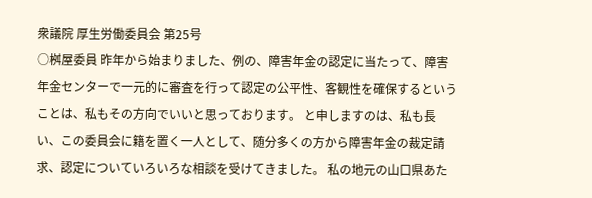衆議院 厚生労働委員会 第25号
○桝屋委員 昨年から始まりました、例の、障害年金の認定に当たって、障害年金センターで一元的に審査を行って認定の公平性、客観性を確保するということは、私もその方向でいいと思っております。 と申しますのは、私も長い、この委員会に籍を置く一人として、随分多くの方から障害年金の裁定請求、認定についていろいろな相談を受けてきました。 私の地元の山口県あた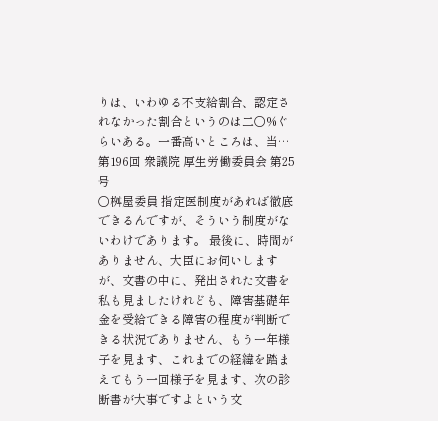りは、いわゆる不支給割合、認定されなかった割合というのは二〇%ぐらいある。一番高いところは、当…
第196回 衆議院 厚生労働委員会 第25号
○桝屋委員 指定医制度があれば徹底できるんですが、そういう制度がないわけであります。 最後に、時間がありません、大臣にお伺いしますが、文書の中に、発出された文書を私も見ましたけれども、障害基礎年金を受給できる障害の程度が判断できる状況でありません、もう一年様子を見ます、これまでの経緯を踏まえてもう一回様子を見ます、次の診断書が大事ですよという文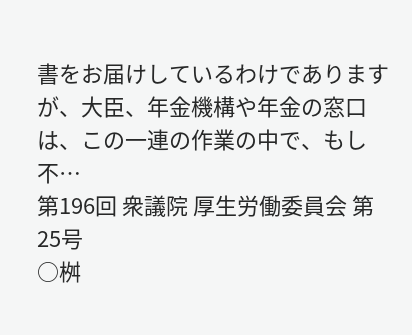書をお届けしているわけでありますが、大臣、年金機構や年金の窓口は、この一連の作業の中で、もし不…
第196回 衆議院 厚生労働委員会 第25号
○桝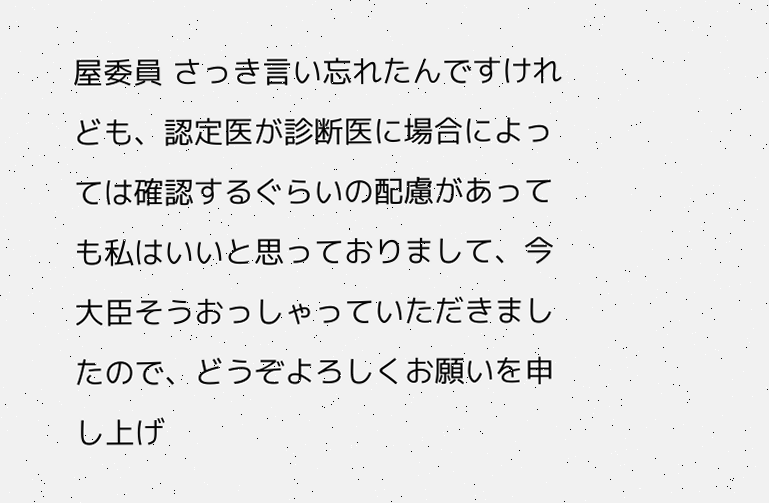屋委員 さっき言い忘れたんですけれども、認定医が診断医に場合によっては確認するぐらいの配慮があっても私はいいと思っておりまして、今大臣そうおっしゃっていただきましたので、どうぞよろしくお願いを申し上げ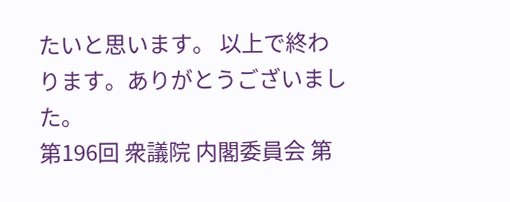たいと思います。 以上で終わります。ありがとうございました。
第196回 衆議院 内閣委員会 第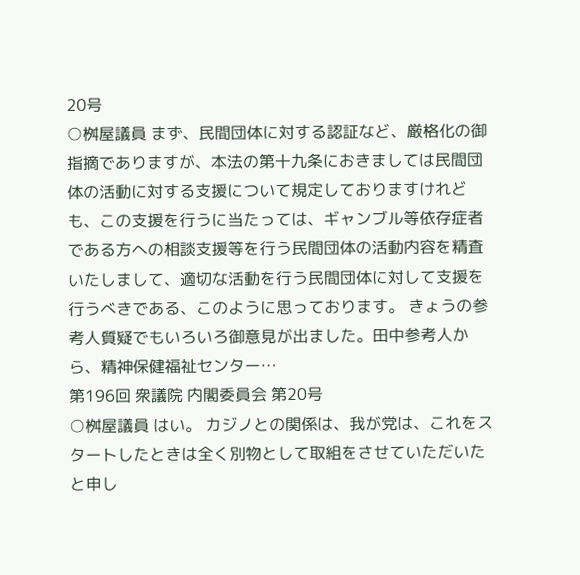20号
○桝屋議員 まず、民間団体に対する認証など、厳格化の御指摘でありますが、本法の第十九条におきましては民間団体の活動に対する支援について規定しておりますけれども、この支援を行うに当たっては、ギャンブル等依存症者である方への相談支援等を行う民間団体の活動内容を精査いたしまして、適切な活動を行う民間団体に対して支援を行うべきである、このように思っております。 きょうの参考人質疑でもいろいろ御意見が出ました。田中参考人から、精神保健福祉センター…
第196回 衆議院 内閣委員会 第20号
○桝屋議員 はい。 カジノとの関係は、我が党は、これをスタートしたときは全く別物として取組をさせていただいたと申し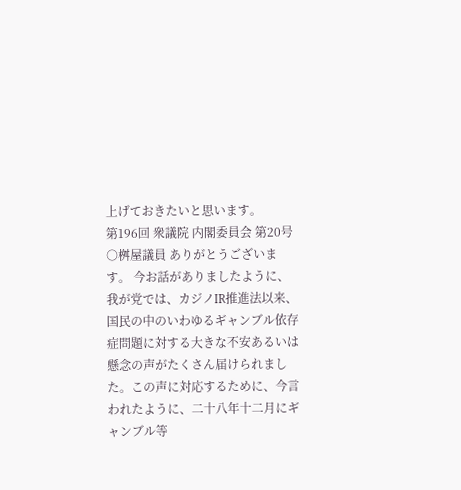上げておきたいと思います。
第196回 衆議院 内閣委員会 第20号
○桝屋議員 ありがとうございます。 今お話がありましたように、我が党では、カジノIR推進法以来、国民の中のいわゆるギャンブル依存症問題に対する大きな不安あるいは懸念の声がたくさん届けられました。この声に対応するために、今言われたように、二十八年十二月にギャンブル等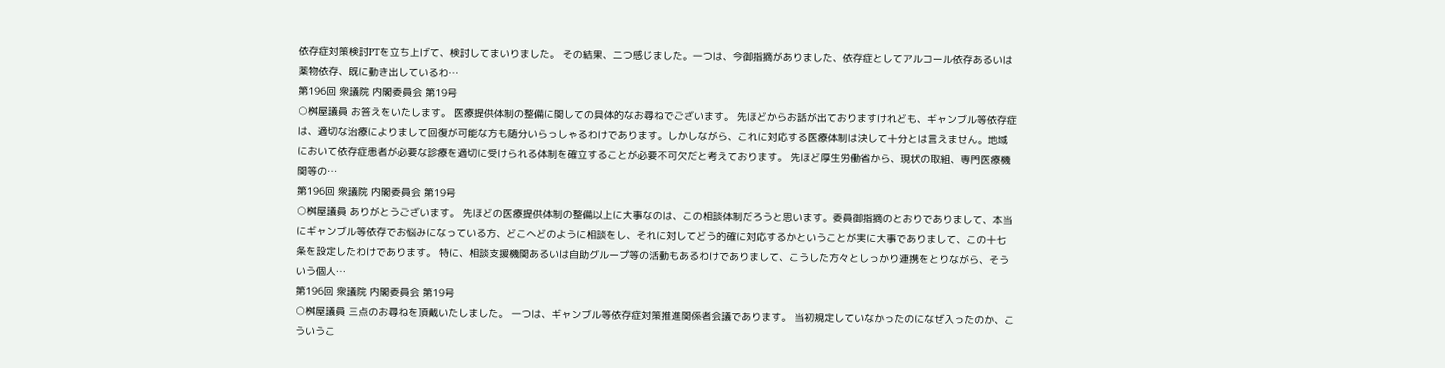依存症対策検討PTを立ち上げて、検討してまいりました。 その結果、二つ感じました。一つは、今御指摘がありました、依存症としてアルコール依存あるいは薬物依存、既に動き出しているわ…
第196回 衆議院 内閣委員会 第19号
○桝屋議員 お答えをいたします。 医療提供体制の整備に関しての具体的なお尋ねでございます。 先ほどからお話が出ておりますけれども、ギャンブル等依存症は、適切な治療によりまして回復が可能な方も随分いらっしゃるわけであります。しかしながら、これに対応する医療体制は決して十分とは言えません。地域において依存症患者が必要な診療を適切に受けられる体制を確立することが必要不可欠だと考えております。 先ほど厚生労働省から、現状の取組、専門医療機関等の…
第196回 衆議院 内閣委員会 第19号
○桝屋議員 ありがとうございます。 先ほどの医療提供体制の整備以上に大事なのは、この相談体制だろうと思います。委員御指摘のとおりでありまして、本当にギャンブル等依存でお悩みになっている方、どこへどのように相談をし、それに対してどう的確に対応するかということが実に大事でありまして、この十七条を設定したわけであります。 特に、相談支援機関あるいは自助グループ等の活動もあるわけでありまして、こうした方々としっかり連携をとりながら、そういう個人…
第196回 衆議院 内閣委員会 第19号
○桝屋議員 三点のお尋ねを頂戴いたしました。 一つは、ギャンブル等依存症対策推進関係者会議であります。 当初規定していなかったのになぜ入ったのか、こういうこ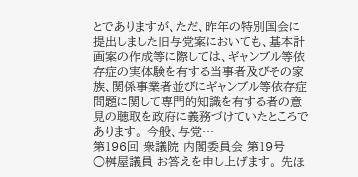とでありますが、ただ、昨年の特別国会に提出しました旧与党案においても、基本計画案の作成等に際しては、ギャンブル等依存症の実体験を有する当事者及びその家族、関係事業者並びにギャンブル等依存症問題に関して専門的知識を有する者の意見の聴取を政府に義務づけていたところであります。 今般、与党…
第196回 衆議院 内閣委員会 第19号
○桝屋議員 お答えを申し上げます。 先ほ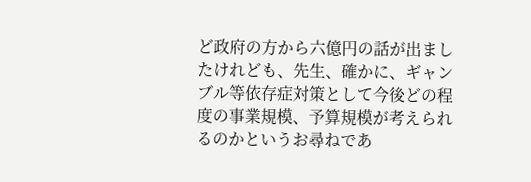ど政府の方から六億円の話が出ましたけれども、先生、確かに、ギャンブル等依存症対策として今後どの程度の事業規模、予算規模が考えられるのかというお尋ねであ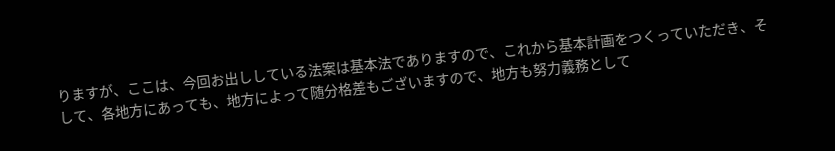りますが、ここは、今回お出ししている法案は基本法でありますので、これから基本計画をつくっていただき、そして、各地方にあっても、地方によって随分格差もございますので、地方も努力義務として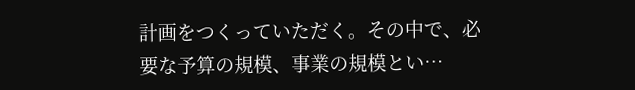計画をつくっていただく。その中で、必要な予算の規模、事業の規模とい…